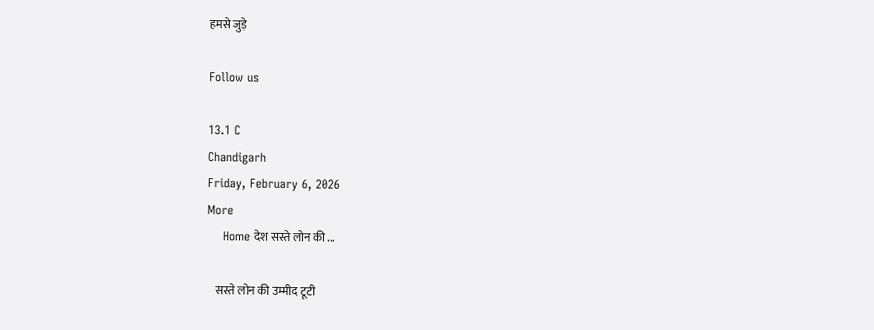हमसे जुड़े

Follow us

13.1 C
Chandigarh
Friday, February 6, 2026
More
    Home देश सस्ते लोन की ...

    सस्ते लोन की उम्मीद टूटी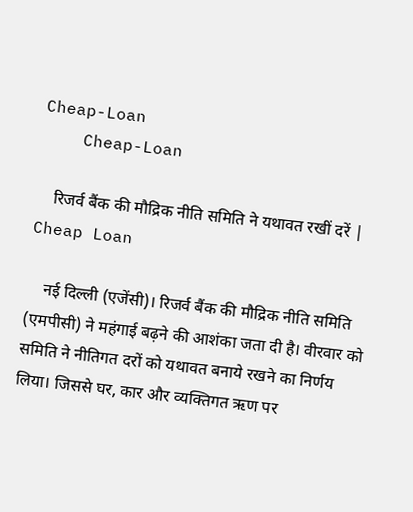Cheap-Loan
    Cheap-Loan

    रिजर्व बैंक की मौद्रिक नीति समिति ने यथावत रखीं दरें | Cheap Loan

    नई दिल्ली (एजेंसी)। रिजर्व बैंक की मौद्रिक नीति समिति (एमपीसी) ने महंगाई बढ़ने की आशंका जता दी है। वीरवार को समिति ने नीतिगत दरों को यथावत बनाये रखने का निर्णय लिया। जिससे घर, कार और व्यक्तिगत ऋण पर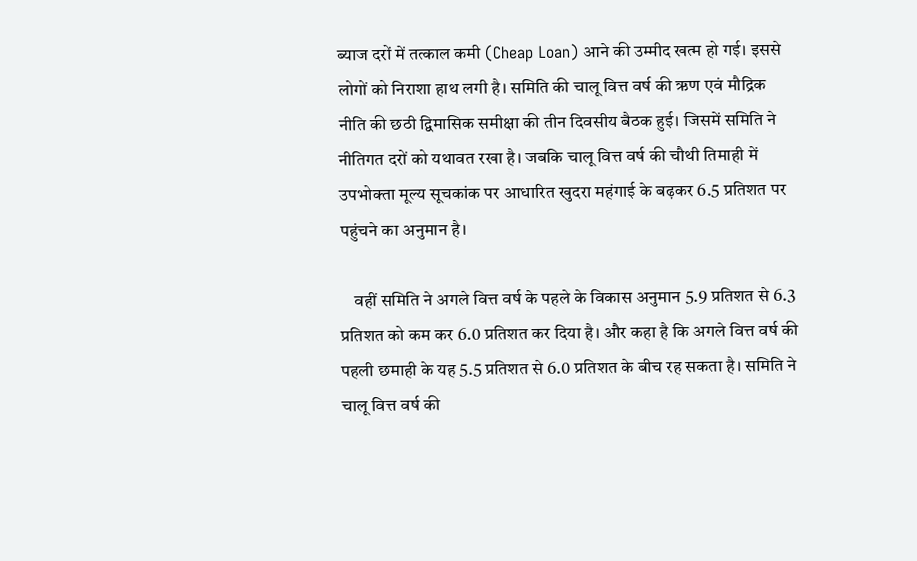ब्याज दरों में तत्काल कमी (Cheap Loan) आने की उम्मीद खत्म हो गई। इससे लोगों को निराशा हाथ लगी है। समिति की चालू वित्त वर्ष की ऋण एवं मौद्रिक नीति की छठी द्विमासिक समीक्षा की तीन दिवसीय बैठक हुई। जिसमें समिति ने नीतिगत दरों को यथावत रखा है। जबकि चालू वित्त वर्ष की चौथी तिमाही में उपभोक्ता मूल्य सूचकांक पर आधारित खुदरा महंगाई के बढ़कर 6.5 प्रतिशत पर पहुंचने का अनुमान है।

    वहीं समिति ने अगले वित्त वर्ष के पहले के विकास अनुमान 5.9 प्रतिशत से 6.3 प्रतिशत को कम कर 6.0 प्रतिशत कर दिया है। और कहा है कि अगले वित्त वर्ष की पहली छमाही के यह 5.5 प्रतिशत से 6.0 प्रतिशत के बीच रह सकता है। समिति ने चालू वित्त वर्ष की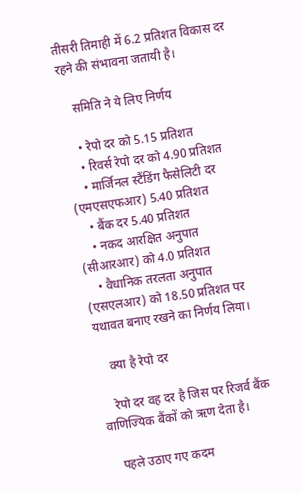तीसरी तिमाही में 6.2 प्रतिशत विकास दर रहने की संभावना जतायी है।

    समिति ने ये लिए निर्णय

    • रेपो दर को 5.15 प्रतिशत
    • रिवर्स रेपो दर को 4.90 प्रतिशत
    • मार्जिनल स्टैंडिंग फैसेलिटी दर (एमएसएफआर) 5.40 प्रतिशत
    • बैंक दर 5.40 प्रतिशत
    • नकद आरक्षित अनुपात (सीआरआर) को 4.0 प्रतिशत
    • वैधानिक तरलता अनुपात (एसएलआर) को 18.50 प्रतिशत पर यथावत बनाए रखने का निर्णय लिया।

    क्या है रेपो दर

    रेपो दर वह दर है जिस पर रिजर्व बैंक वाणिज्यिक बैंकों को ऋण देता है।

    पहले उठाए गए कदम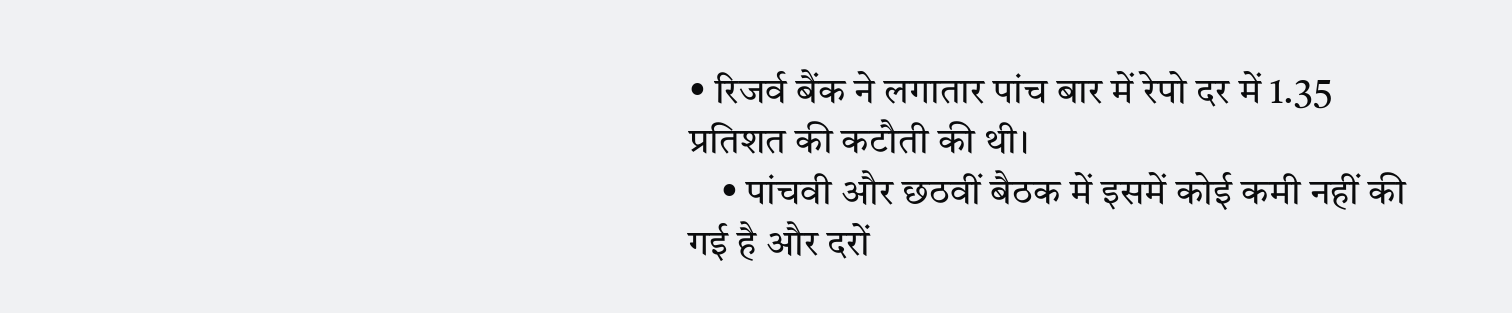• रिजर्व बैंक ने लगातार पांच बार में रेपो दर में 1.35 प्रतिशत की कटौती की थी।
    • पांचवी और छठवीं बैठक में इसमें कोई कमी नहीं की गई है और दरों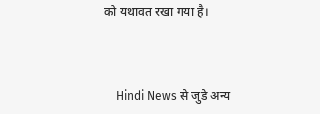को यथावत रखा गया है।



    Hindi News से जुडे अन्य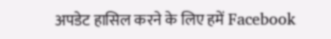अपडेट हासिल करने के लिए हमें Facebook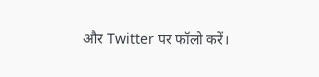और Twitter पर फॉलो करें।